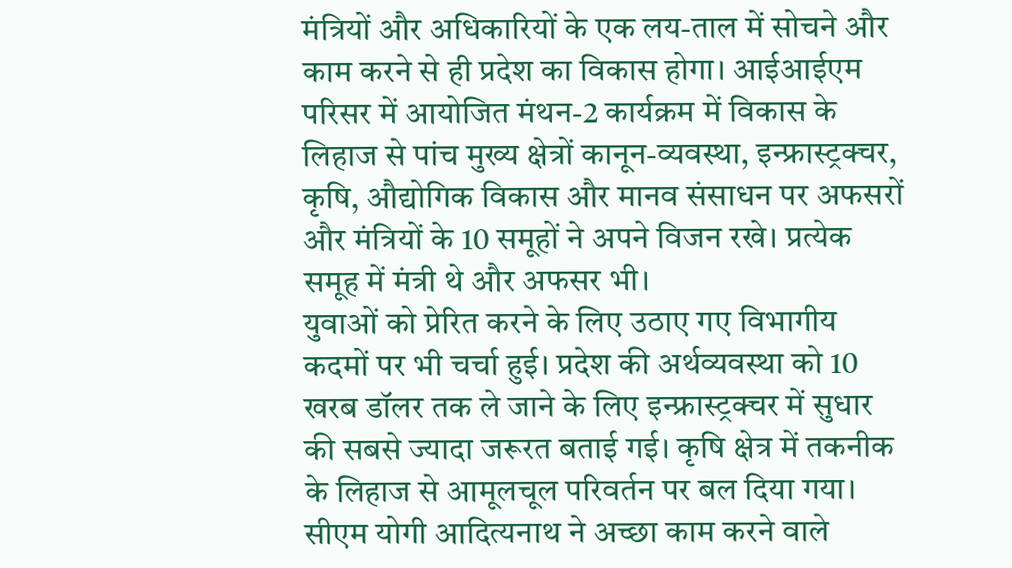मंत्रियों और अधिकारियों के एक लय-ताल में सोचने और काम करने से ही प्रदेश का विकास होगा। आईआईएम परिसर में आयोजित मंथन-2 कार्यक्रम में विकास के लिहाज से पांच मुख्य क्षेत्रों कानून-व्यवस्था, इन्फ्रास्ट्रक्चर, कृषि, औद्योगिक विकास और मानव संसाधन पर अफसरों और मंत्रियों के 10 समूहों ने अपने विजन रखे। प्रत्येक समूह में मंत्री थे और अफसर भी।
युवाओं को प्रेरित करने के लिए उठाए गए विभागीय कदमों पर भी चर्चा हुई। प्रदेश की अर्थव्यवस्था को 10 खरब डॉलर तक ले जाने के लिए इन्फ्रास्ट्रक्चर में सुधार की सबसे ज्यादा जरूरत बताई गई। कृषि क्षेत्र में तकनीक के लिहाज से आमूलचूल परिवर्तन पर बल दिया गया। सीएम योगी आदित्यनाथ ने अच्छा काम करने वाले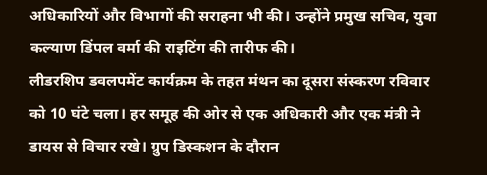अधिकारियों और विभागों की सराहना भी की। उन्होंने प्रमुख सचिव, युवा कल्याण डिंपल वर्मा की राइटिंग की तारीफ की।
लीडरशिप डवलपमेंट कार्यक्रम के तहत मंथन का दूसरा संस्करण रविवार को 10 घंटे चला। हर समूह की ओर से एक अधिकारी और एक मंत्री ने डायस से विचार रखे। ग्रुप डिस्कशन के दौरान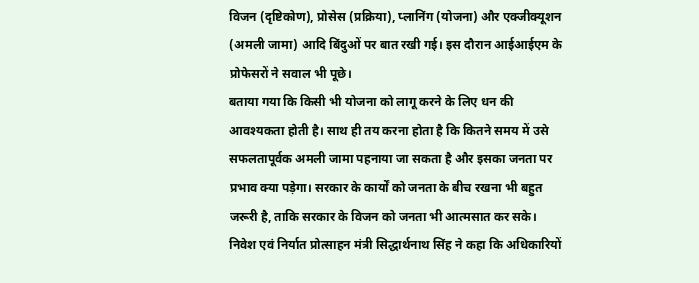विजन (दृष्टिकोण), प्रोसेस (प्रक्रिया), प्लानिंग (योजना) और एक्जीक्यूशन (अमली जामा) आदि बिंदुओं पर बात रखी गई। इस दौरान आईआईएम के प्रोफेसरों ने सवाल भी पूछे।
बताया गया कि किसी भी योजना को लागू करने के लिए धन की आवश्यकता होती है। साथ ही तय करना होता है कि कितने समय में उसे सफलतापूर्वक अमली जामा पहनाया जा सकता है और इसका जनता पर प्रभाव क्या पड़ेगा। सरकार के कार्यों को जनता के बीच रखना भी बहुत जरूरी है, ताकि सरकार के विजन को जनता भी आत्मसात कर सके। निवेश एवं निर्यात प्रोत्साहन मंत्री सिद्धार्थनाथ सिंह ने कहा कि अधिकारियों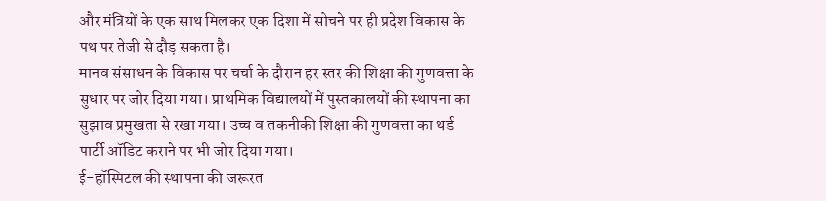और मंत्रियों के एक साथ मिलकर एक दिशा में सोचने पर ही प्रदेश विकास के पथ पर तेजी से दौड़ सकता है।
मानव संसाधन के विकास पर चर्चा के दौरान हर स्तर की शिक्षा की गुणवत्ता के सुधार पर जोर दिया गया। प्राथमिक विद्यालयों में पुस्तकालयों की स्थापना का सुझाव प्रमुखता से रखा गया। उच्च व तकनीकी शिक्षा की गुणवत्ता का थर्ड पार्टी ऑडिट कराने पर भी जोर दिया गया।
ई-हॉस्पिटल की स्थापना की जरूरत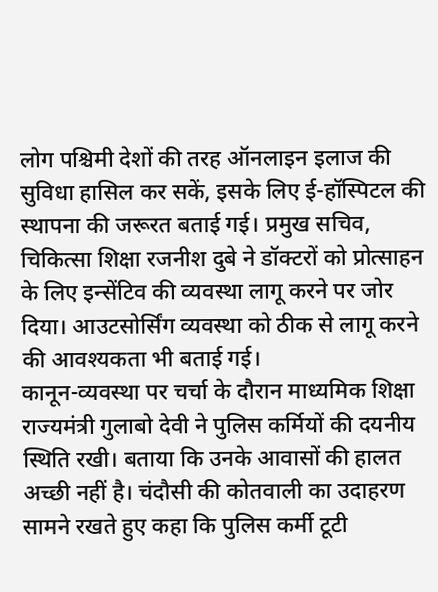लोग पश्चिमी देशों की तरह ऑनलाइन इलाज की सुविधा हासिल कर सकें, इसके लिए ई-हॉस्पिटल की स्थापना की जरूरत बताई गई। प्रमुख सचिव, चिकित्सा शिक्षा रजनीश दुबे ने डॉक्टरों को प्रोत्साहन के लिए इन्सेंटिव की व्यवस्था लागू करने पर जोर दिया। आउटसोर्सिंग व्यवस्था को ठीक से लागू करने की आवश्यकता भी बताई गई।
कानून-व्यवस्था पर चर्चा के दौरान माध्यमिक शिक्षा राज्यमंत्री गुलाबो देवी ने पुलिस कर्मियों की दयनीय स्थिति रखी। बताया कि उनके आवासों की हालत अच्छी नहीं है। चंदौसी की कोतवाली का उदाहरण सामने रखते हुए कहा कि पुलिस कर्मी टूटी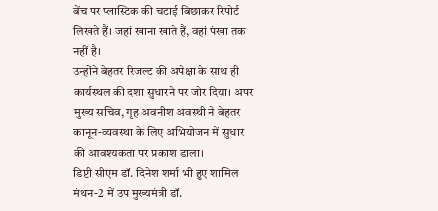बेंच पर प्लास्टिक की चटाई बिछाकर रिपोर्ट लिखते हैं। जहां खाना खाते हैं, वहां पंखा तक नहीं है।
उन्होंने बेहतर रिजल्ट की अपेक्षा के साथ ही कार्यस्थल की दशा सुधारने पर जोर दिया। अपर मुख्य सचिव, गृह अवनीश अवस्थी ने बेहतर कानून-व्यवस्था के लिए अभियोजन में सुधार की आवश्यकता पर प्रकाश डाला।
डिप्टी सीएम डॉ. दिनेश शर्मा भी हुए शामिल
मंथन-2 में उप मुख्यमंत्री डॉ.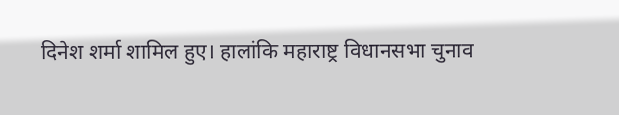दिनेश शर्मा शामिल हुए। हालांकि महाराष्ट्र विधानसभा चुनाव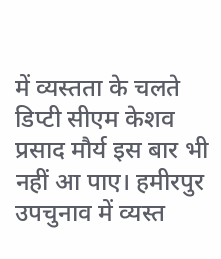में व्यस्तता के चलते डिप्टी सीएम केशव प्रसाद मौर्य इस बार भी नहीं आ पाए। हमीरपुर उपचुनाव में व्यस्त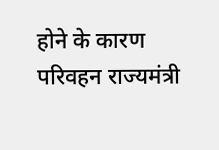होने के कारण परिवहन राज्यमंत्री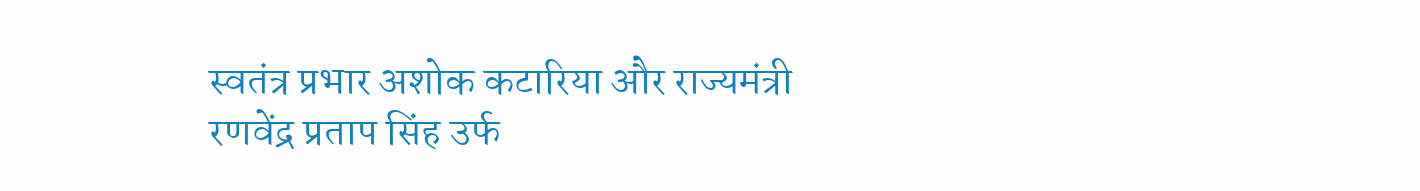स्वतंत्र प्रभार अशोक कटारिया और राज्यमंत्री रणवेंद्र प्रताप सिंह उर्फ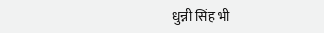धुन्नी सिंह भी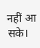नहीं आ सके।